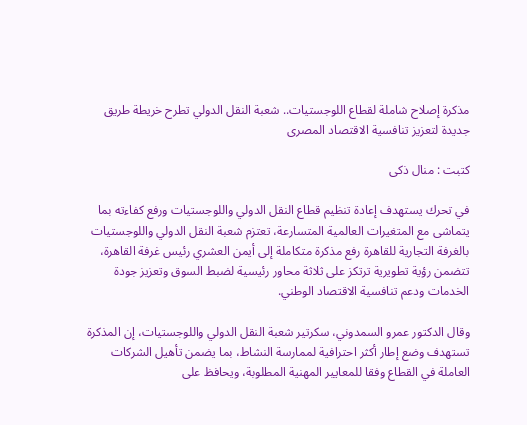مذكرة إصلاح شاملة لقطاع اللوجستيات.. شعبة النقل الدولي تطرح خريطة طريق جديدة لتعزيز تنافسية الاقتصاد المصرى

كتبت : منال ذكى

في تحرك يستهدف إعادة تنظيم قطاع النقل الدولي واللوجستيات ورفع كفاءته بما يتماشى مع المتغيرات العالمية المتسارعة، تعتزم شعبة النقل الدولي واللوجستيات بالغرفة التجارية للقاهرة رفع مذكرة متكاملة إلى أيمن العشري رئيس غرفة القاهرة، تتضمن رؤية تطويرية ترتكز على ثلاثة محاور رئيسية لضبط السوق وتعزيز جودة الخدمات ودعم تنافسية الاقتصاد الوطني.

وقال الدكتور عمرو السمدوني، سكرتير شعبة النقل الدولي واللوجستيات، إن المذكرة تستهدف وضع إطار أكثر احترافية لممارسة النشاط، بما يضمن تأهيل الشركات العاملة في القطاع وفقا للمعايير المهنية المطلوبة، ويحافظ على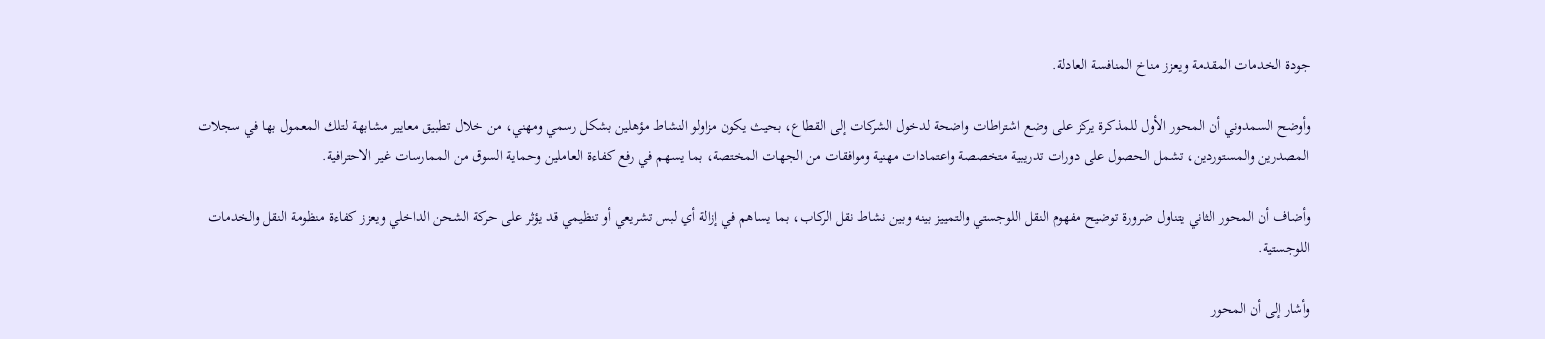جودة الخدمات المقدمة ويعزز مناخ المنافسة العادلة.

وأوضح السمدوني أن المحور الأول للمذكرة يركز على وضع اشتراطات واضحة لدخول الشركات إلى القطاع، بحيث يكون مزاولو النشاط مؤهلين بشكل رسمي ومهني، من خلال تطبيق معايير مشابهة لتلك المعمول بها في سجلات المصدرين والمستوردين، تشمل الحصول على دورات تدريبية متخصصة واعتمادات مهنية وموافقات من الجهات المختصة، بما يسهم في رفع كفاءة العاملين وحماية السوق من الممارسات غير الاحترافية.

وأضاف أن المحور الثاني يتناول ضرورة توضيح مفهوم النقل اللوجستي والتمييز بينه وبين نشاط نقل الركاب، بما يساهم في إزالة أي لبس تشريعي أو تنظيمي قد يؤثر على حركة الشحن الداخلي ويعزز كفاءة منظومة النقل والخدمات اللوجستية.

وأشار إلى أن المحور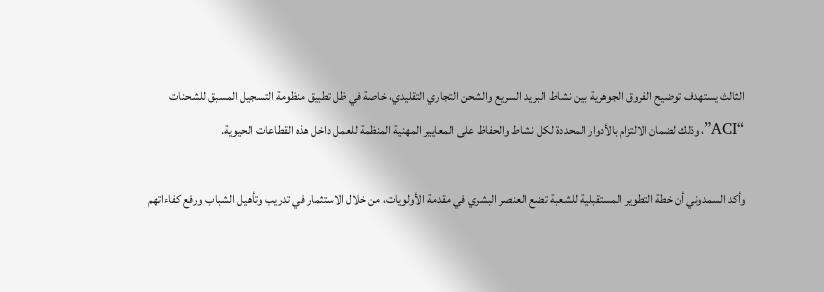الثالث يستهدف توضيح الفروق الجوهرية بين نشاط البريد السريع والشحن التجاري التقليدي، خاصة في ظل تطبيق منظومة التسجيل المسبق للشحنات “ACI”، وذلك لضمان الالتزام بالأدوار المحددة لكل نشاط والحفاظ على المعايير المهنية المنظمة للعمل داخل هذه القطاعات الحيوية.

وأكد السمدوني أن خطة التطوير المستقبلية للشعبة تضع العنصر البشري في مقدمة الأولويات، من خلال الاستثمار في تدريب وتأهيل الشباب ورفع كفاءاتهم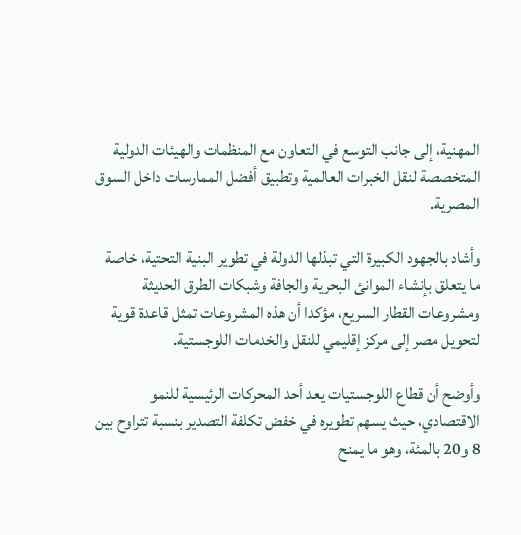المهنية، إلى جانب التوسع في التعاون مع المنظمات والهيئات الدولية المتخصصة لنقل الخبرات العالمية وتطبيق أفضل الممارسات داخل السوق المصرية.

وأشاد بالجهود الكبيرة التي تبذلها الدولة في تطوير البنية التحتية، خاصة ما يتعلق بإنشاء الموانئ البحرية والجافة وشبكات الطرق الحديثة ومشروعات القطار السريع، مؤكدا أن هذه المشروعات تمثل قاعدة قوية لتحويل مصر إلى مركز إقليمي للنقل والخدمات اللوجستية.

وأوضح أن قطاع اللوجستيات يعد أحد المحركات الرئيسية للنمو الاقتصادي، حيث يسهم تطويره في خفض تكلفة التصدير بنسبة تتراوح بين 8 و20 بالمئة، وهو ما يمنح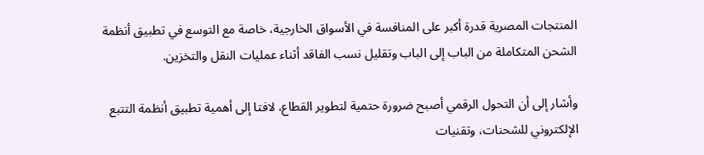المنتجات المصرية قدرة أكبر على المنافسة في الأسواق الخارجية، خاصة مع التوسع في تطبيق أنظمة الشحن المتكاملة من الباب إلى الباب وتقليل نسب الفاقد أثناء عمليات النقل والتخزين.

وأشار إلى أن التحول الرقمي أصبح ضرورة حتمية لتطوير القطاع، لافتا إلى أهمية تطبيق أنظمة التتبع الإلكتروني للشحنات، وتقنيات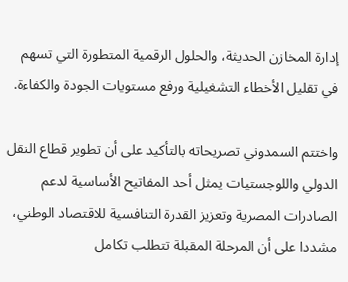إدارة المخازن الحديثة، والحلول الرقمية المتطورة التي تسهم في تقليل الأخطاء التشغيلية ورفع مستويات الجودة والكفاءة.

واختتم السمدوني تصريحاته بالتأكيد على أن تطوير قطاع النقل الدولي واللوجستيات يمثل أحد المفاتيح الأساسية لدعم الصادرات المصرية وتعزيز القدرة التنافسية للاقتصاد الوطني، مشددا على أن المرحلة المقبلة تتطلب تكامل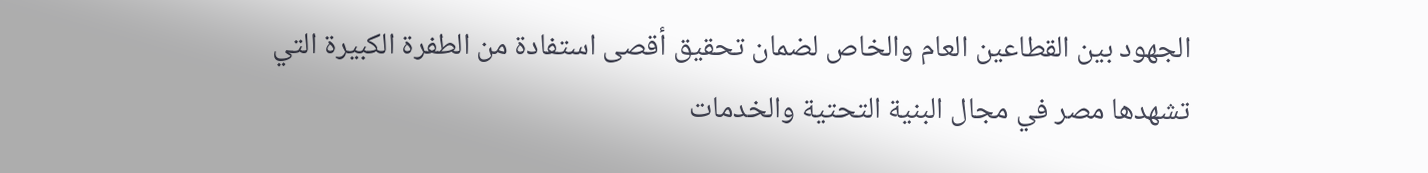الجهود بين القطاعين العام والخاص لضمان تحقيق أقصى استفادة من الطفرة الكبيرة التي تشهدها مصر في مجال البنية التحتية والخدمات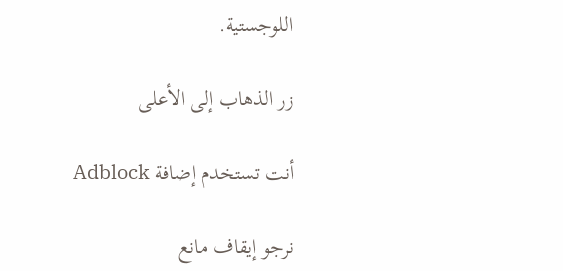اللوجستية.

زر الذهاب إلى الأعلى

أنت تستخدم إضافة Adblock

نرجو إيقاف مانع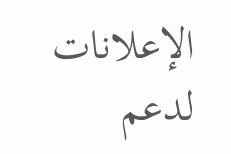الإعلانات لدعم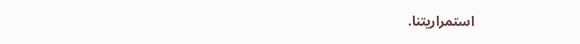استمراريتنا.